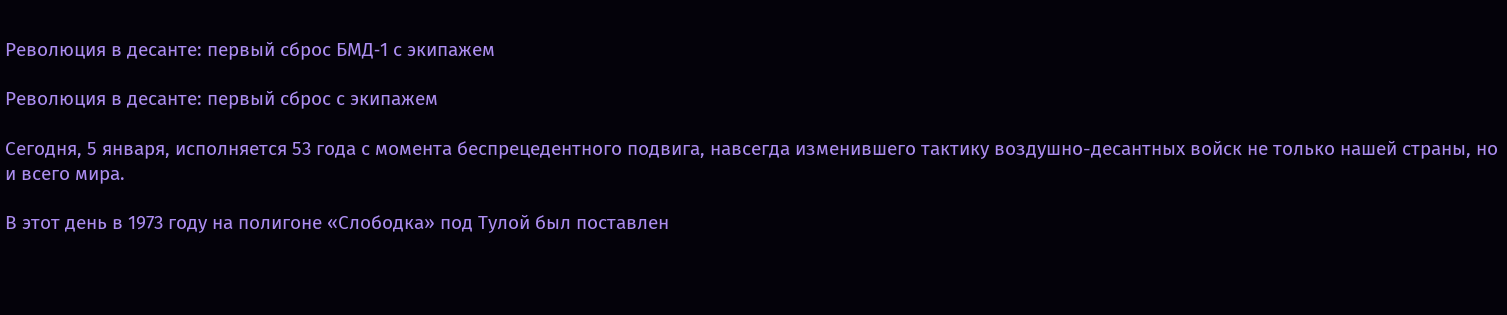Революция в десанте: первый сброс БМД‑1 с экипажем

Революция в десанте: первый сброс с экипажем

Сегодня, 5 января, исполняется 53 года с момента беспрецедентного подвига, навсегда изменившего тактику воздушно-десантных войск не только нашей страны, но и всего мира.

В этот день в 1973 году на полигоне «Слободка» под Тулой был поставлен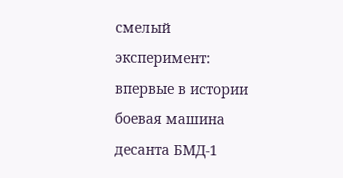смелый эксперимент: впервые в истории боевая машина десанта БМД-1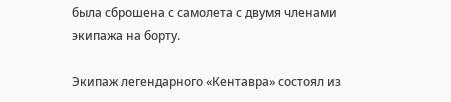была сброшена с самолета с двумя членами экипажа на борту.

Экипаж легендарного «Кентавра» состоял из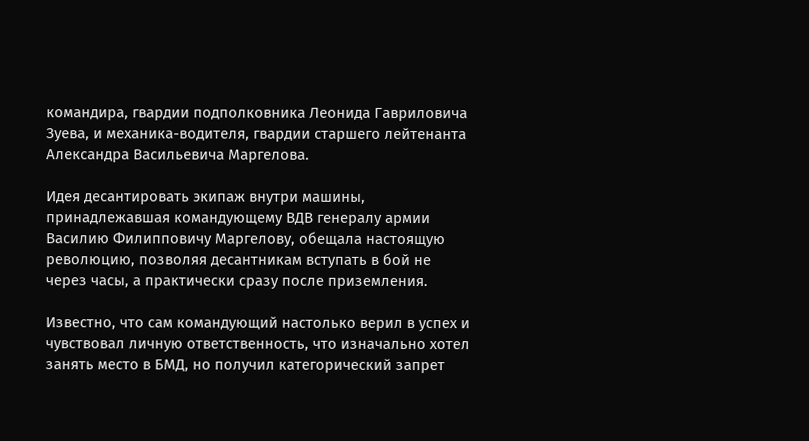командира, гвардии подполковника Леонида Гавриловича Зуева, и механика-водителя, гвардии старшего лейтенанта Александра Васильевича Маргелова.

Идея десантировать экипаж внутри машины, принадлежавшая командующему ВДВ генералу армии Василию Филипповичу Маргелову, обещала настоящую революцию, позволяя десантникам вступать в бой не через часы, а практически сразу после приземления.

Известно, что сам командующий настолько верил в успех и чувствовал личную ответственность, что изначально хотел занять место в БМД, но получил категорический запрет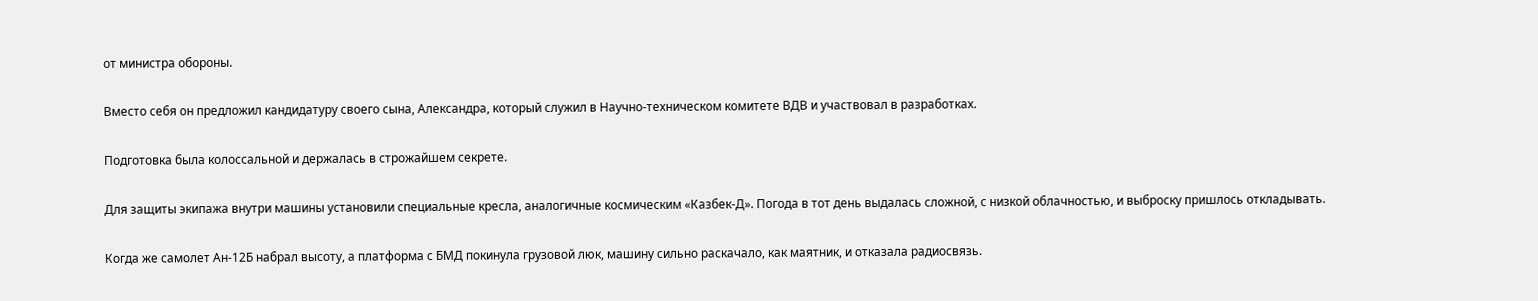от министра обороны.

Вместо себя он предложил кандидатуру своего сына, Александра, который служил в Научно-техническом комитете ВДВ и участвовал в разработках.

Подготовка была колоссальной и держалась в строжайшем секрете.

Для защиты экипажа внутри машины установили специальные кресла, аналогичные космическим «Казбек-Д». Погода в тот день выдалась сложной, с низкой облачностью, и выброску пришлось откладывать.

Когда же самолет Ан-12Б набрал высоту, а платформа с БМД покинула грузовой люк, машину сильно раскачало, как маятник, и отказала радиосвязь.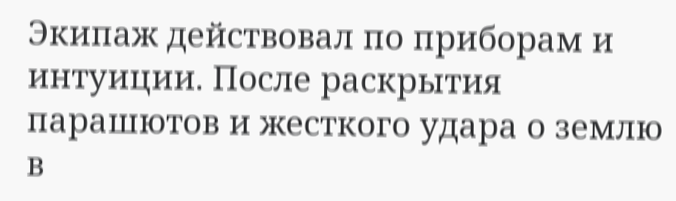Экипаж действовал по приборам и интуиции. После раскрытия парашютов и жесткого удара о землю в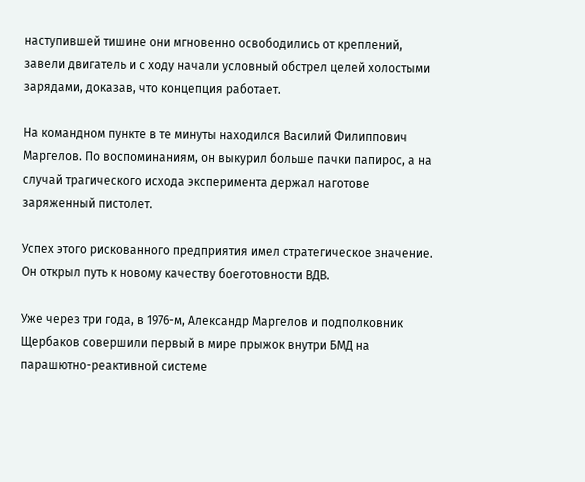наступившей тишине они мгновенно освободились от креплений, завели двигатель и с ходу начали условный обстрел целей холостыми зарядами, доказав, что концепция работает.

На командном пункте в те минуты находился Василий Филиппович Маргелов. По воспоминаниям, он выкурил больше пачки папирос, а на случай трагического исхода эксперимента держал наготове заряженный пистолет.

Успех этого рискованного предприятия имел стратегическое значение. Он открыл путь к новому качеству боеготовности ВДВ.

Уже через три года, в 1976-м, Александр Маргелов и подполковник Щербаков совершили первый в мире прыжок внутри БМД на парашютно-реактивной системе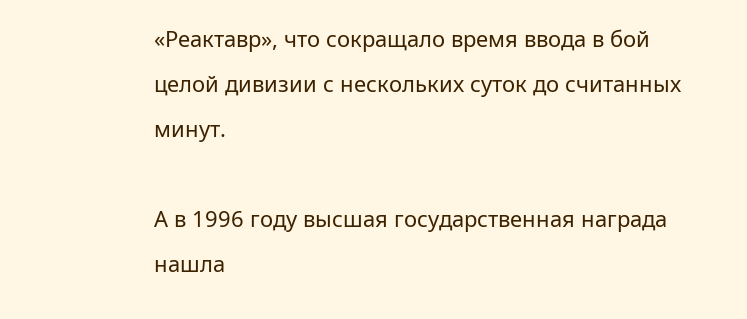«Реактавр», что сокращало время ввода в бой целой дивизии с нескольких суток до считанных минут.

А в 1996 году высшая государственная награда нашла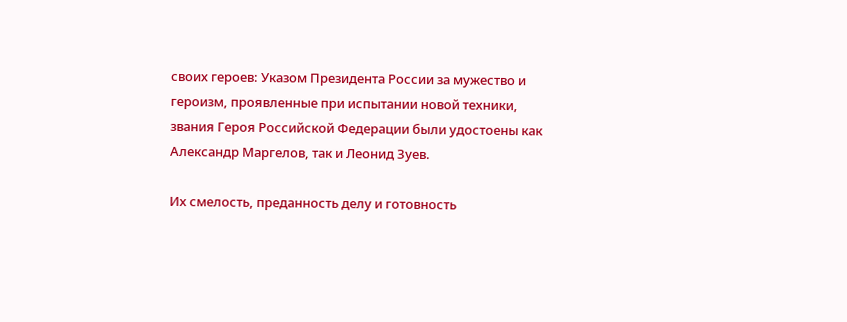своих героев: Указом Президента России за мужество и героизм, проявленные при испытании новой техники, звания Героя Российской Федерации были удостоены как Александр Маргелов, так и Леонид Зуев.

Их смелость, преданность делу и готовность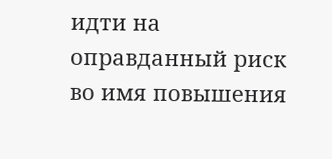идти на оправданный риск во имя повышения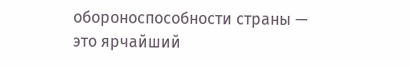обороноспособности страны — это ярчайший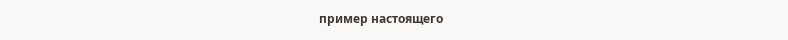пример настоящего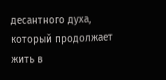десантного духа, который продолжает жить в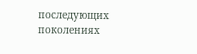последующих поколениях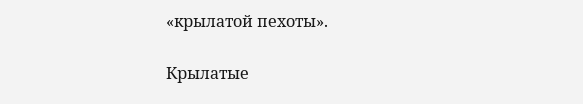«крылатой пехоты».

Крылатые